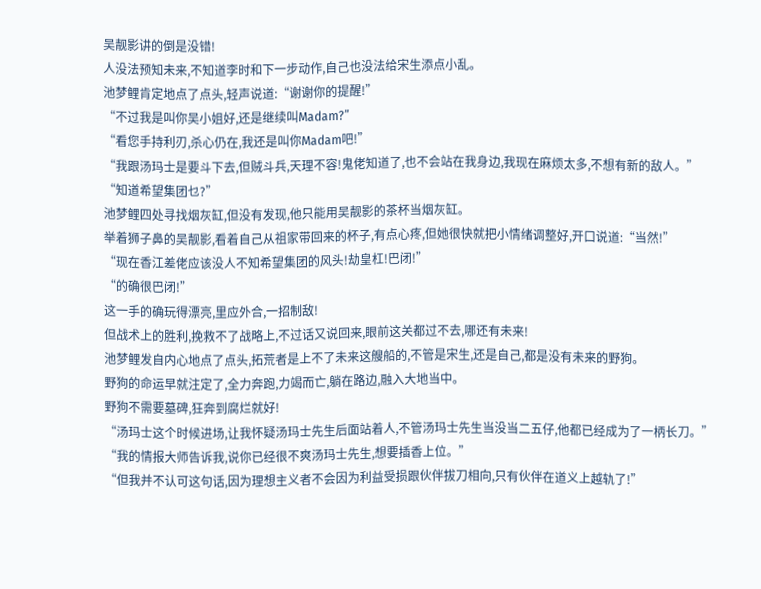吴靓影讲的倒是没错!
人没法预知未来,不知道李时和下一步动作,自己也没法给宋生添点小乱。
池梦鲤肯定地点了点头,轻声说道:“谢谢你的提醒!”
“不过我是叫你吴小姐好,还是继续叫Madam?”
“看您手持利刃,杀心仍在,我还是叫你Madam吧!”
“我跟汤玛士是要斗下去,但贼斗兵,天理不容!鬼佬知道了,也不会站在我身边,我现在麻烦太多,不想有新的敌人。”
“知道希望集团乜?”
池梦鲤四处寻找烟灰缸,但没有发现,他只能用吴靓影的茶杯当烟灰缸。
举着狮子鼻的吴靓影,看着自己从祖家带回来的杯子,有点心疼,但她很快就把小情绪调整好,开口说道:“当然!”
“现在香江差佬应该没人不知希望集团的风头!劫皇杠!巴闭!”
“的确很巴闭!”
这一手的确玩得漂亮,里应外合,一招制敌!
但战术上的胜利,挽救不了战略上,不过话又说回来,眼前这关都过不去,哪还有未来!
池梦鲤发自内心地点了点头,拓荒者是上不了未来这艘船的,不管是宋生,还是自己,都是没有未来的野狗。
野狗的命运早就注定了,全力奔跑,力竭而亡,躺在路边,融入大地当中。
野狗不需要墓碑,狂奔到腐烂就好!
“汤玛士这个时候进场,让我怀疑汤玛士先生后面站着人,不管汤玛士先生当没当二五仔,他都已经成为了一柄长刀。”
“我的情报大师告诉我,说你已经很不爽汤玛士先生,想要插香上位。”
“但我并不认可这句话,因为理想主义者不会因为利益受损跟伙伴拔刀相向,只有伙伴在道义上越轨了!”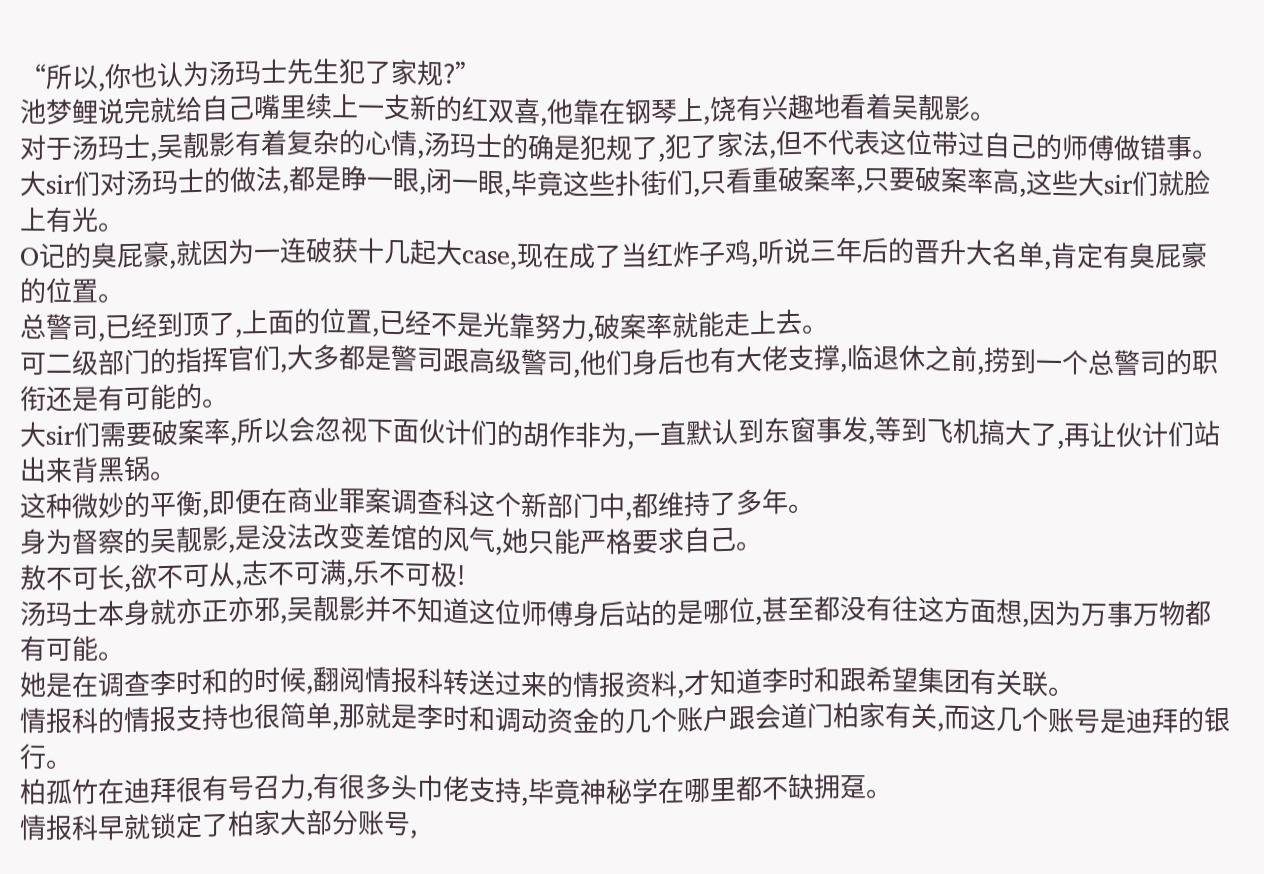“所以,你也认为汤玛士先生犯了家规?”
池梦鲤说完就给自己嘴里续上一支新的红双喜,他靠在钢琴上,饶有兴趣地看着吴靓影。
对于汤玛士,吴靓影有着复杂的心情,汤玛士的确是犯规了,犯了家法,但不代表这位带过自己的师傅做错事。
大sir们对汤玛士的做法,都是睁一眼,闭一眼,毕竟这些扑街们,只看重破案率,只要破案率高,这些大sir们就脸上有光。
O记的臭屁豪,就因为一连破获十几起大case,现在成了当红炸子鸡,听说三年后的晋升大名单,肯定有臭屁豪的位置。
总警司,已经到顶了,上面的位置,已经不是光靠努力,破案率就能走上去。
可二级部门的指挥官们,大多都是警司跟高级警司,他们身后也有大佬支撑,临退休之前,捞到一个总警司的职衔还是有可能的。
大sir们需要破案率,所以会忽视下面伙计们的胡作非为,一直默认到东窗事发,等到飞机搞大了,再让伙计们站出来背黑锅。
这种微妙的平衡,即便在商业罪案调查科这个新部门中,都维持了多年。
身为督察的吴靓影,是没法改变差馆的风气,她只能严格要求自己。
敖不可长,欲不可从,志不可满,乐不可极!
汤玛士本身就亦正亦邪,吴靓影并不知道这位师傅身后站的是哪位,甚至都没有往这方面想,因为万事万物都有可能。
她是在调查李时和的时候,翻阅情报科转送过来的情报资料,才知道李时和跟希望集团有关联。
情报科的情报支持也很简单,那就是李时和调动资金的几个账户跟会道门柏家有关,而这几个账号是迪拜的银行。
柏孤竹在迪拜很有号召力,有很多头巾佬支持,毕竟神秘学在哪里都不缺拥趸。
情报科早就锁定了柏家大部分账号,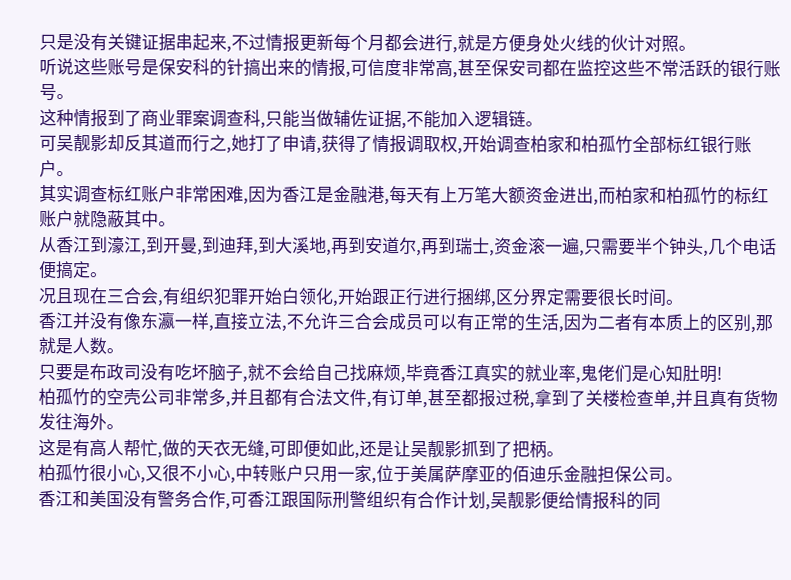只是没有关键证据串起来,不过情报更新每个月都会进行,就是方便身处火线的伙计对照。
听说这些账号是保安科的针搞出来的情报,可信度非常高,甚至保安司都在监控这些不常活跃的银行账号。
这种情报到了商业罪案调查科,只能当做辅佐证据,不能加入逻辑链。
可吴靓影却反其道而行之,她打了申请,获得了情报调取权,开始调查柏家和柏孤竹全部标红银行账户。
其实调查标红账户非常困难,因为香江是金融港,每天有上万笔大额资金进出,而柏家和柏孤竹的标红账户就隐蔽其中。
从香江到濠江,到开曼,到迪拜,到大溪地,再到安道尔,再到瑞士,资金滚一遍,只需要半个钟头,几个电话便搞定。
况且现在三合会,有组织犯罪开始白领化,开始跟正行进行捆绑,区分界定需要很长时间。
香江并没有像东瀛一样,直接立法,不允许三合会成员可以有正常的生活,因为二者有本质上的区别,那就是人数。
只要是布政司没有吃坏脑子,就不会给自己找麻烦,毕竟香江真实的就业率,鬼佬们是心知肚明!
柏孤竹的空壳公司非常多,并且都有合法文件,有订单,甚至都报过税,拿到了关楼检查单,并且真有货物发往海外。
这是有高人帮忙,做的天衣无缝,可即便如此,还是让吴靓影抓到了把柄。
柏孤竹很小心,又很不小心,中转账户只用一家,位于美属萨摩亚的佰迪乐金融担保公司。
香江和美国没有警务合作,可香江跟国际刑警组织有合作计划,吴靓影便给情报科的同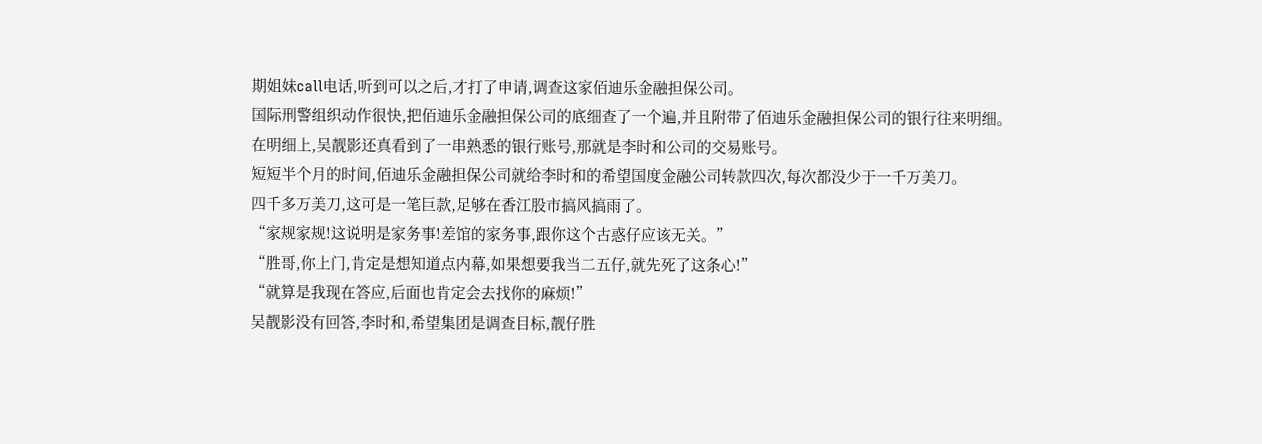期姐妹call电话,听到可以之后,才打了申请,调查这家佰迪乐金融担保公司。
国际刑警组织动作很快,把佰迪乐金融担保公司的底细查了一个遍,并且附带了佰迪乐金融担保公司的银行往来明细。
在明细上,吴靓影还真看到了一串熟悉的银行账号,那就是李时和公司的交易账号。
短短半个月的时间,佰迪乐金融担保公司就给李时和的希望国度金融公司转款四次,每次都没少于一千万美刀。
四千多万美刀,这可是一笔巨款,足够在香江股市搞风搞雨了。
“家规家规!这说明是家务事!差馆的家务事,跟你这个古惑仔应该无关。”
“胜哥,你上门,肯定是想知道点内幕,如果想要我当二五仔,就先死了这条心!”
“就算是我现在答应,后面也肯定会去找你的麻烦!”
吴靓影没有回答,李时和,希望集团是调查目标,靓仔胜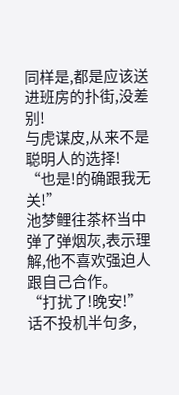同样是,都是应该送进班房的扑街,没差别!
与虎谋皮,从来不是聪明人的选择!
“也是!的确跟我无关!”
池梦鲤往茶杯当中弹了弹烟灰,表示理解,他不喜欢强迫人跟自己合作。
“打扰了!晚安!”
话不投机半句多,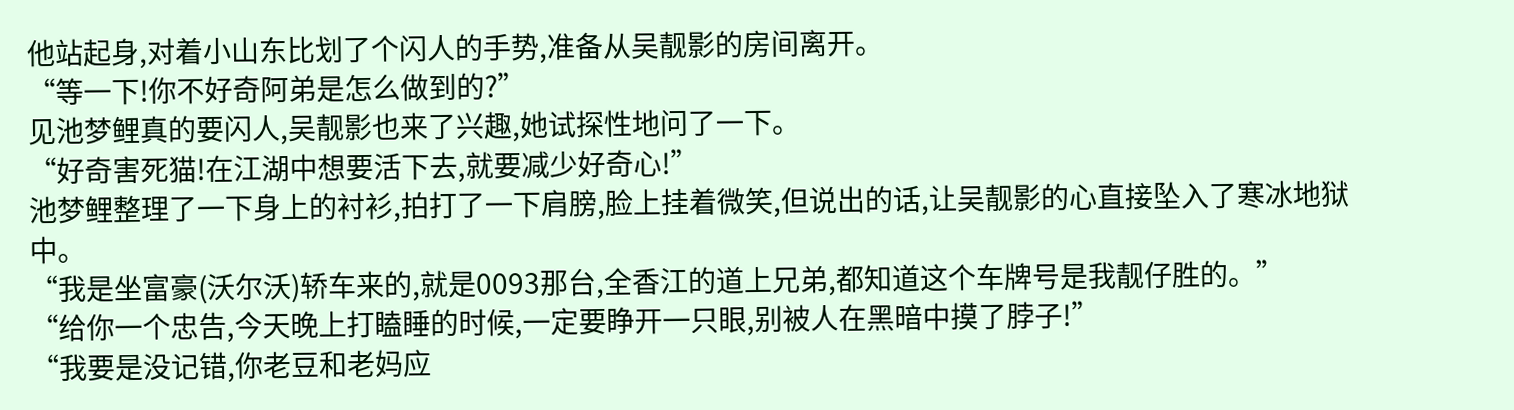他站起身,对着小山东比划了个闪人的手势,准备从吴靓影的房间离开。
“等一下!你不好奇阿弟是怎么做到的?”
见池梦鲤真的要闪人,吴靓影也来了兴趣,她试探性地问了一下。
“好奇害死猫!在江湖中想要活下去,就要减少好奇心!”
池梦鲤整理了一下身上的衬衫,拍打了一下肩膀,脸上挂着微笑,但说出的话,让吴靓影的心直接坠入了寒冰地狱中。
“我是坐富豪(沃尔沃)轿车来的,就是0093那台,全香江的道上兄弟,都知道这个车牌号是我靓仔胜的。”
“给你一个忠告,今天晚上打瞌睡的时候,一定要睁开一只眼,别被人在黑暗中摸了脖子!”
“我要是没记错,你老豆和老妈应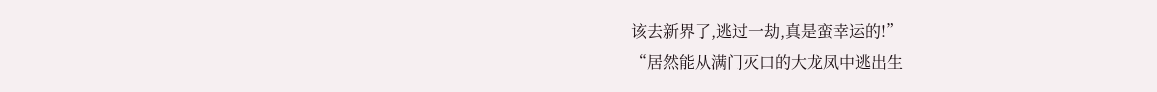该去新界了,逃过一劫,真是蛮幸运的!”
“居然能从满门灭口的大龙凤中逃出生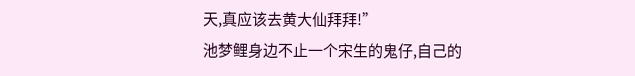天,真应该去黄大仙拜拜!”
池梦鲤身边不止一个宋生的鬼仔,自己的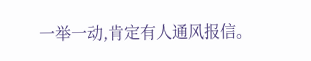一举一动,肯定有人通风报信。